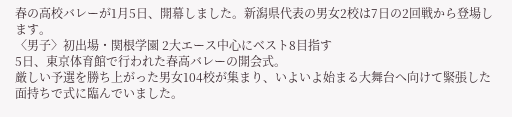春の高校バレーが1月5日、開幕しました。新潟県代表の男女2校は7日の2回戦から登場します。
〈男子〉初出場・関根学園 2大エース中心にベスト8目指す
5日、東京体育館で行われた春高バレーの開会式。
厳しい予選を勝ち上がった男女104校が集まり、いよいよ始まる大舞台へ向けて緊張した面持ちで式に臨んでいました。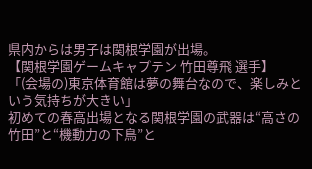県内からは男子は関根学園が出場。
【関根学園ゲームキャプテン 竹田尊飛 選手】
「(会場の)東京体育館は夢の舞台なので、楽しみという気持ちが大きい」
初めての春高出場となる関根学園の武器は“高さの竹田”と“機動力の下鳥”と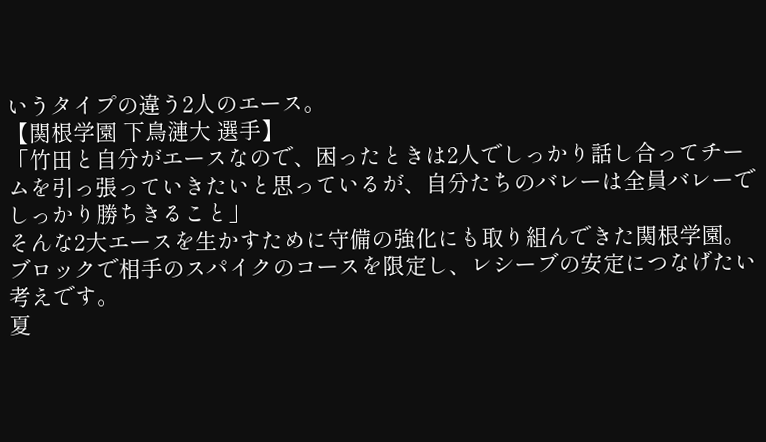いうタイプの違う2人のエース。
【関根学園 下鳥漣大 選手】
「竹田と自分がエースなので、困ったときは2人でしっかり話し合ってチームを引っ張っていきたいと思っているが、自分たちのバレーは全員バレーでしっかり勝ちきること」
そんな2大エースを生かすために守備の強化にも取り組んできた関根学園。ブロックで相手のスパイクのコースを限定し、レシーブの安定につなげたい考えです。
夏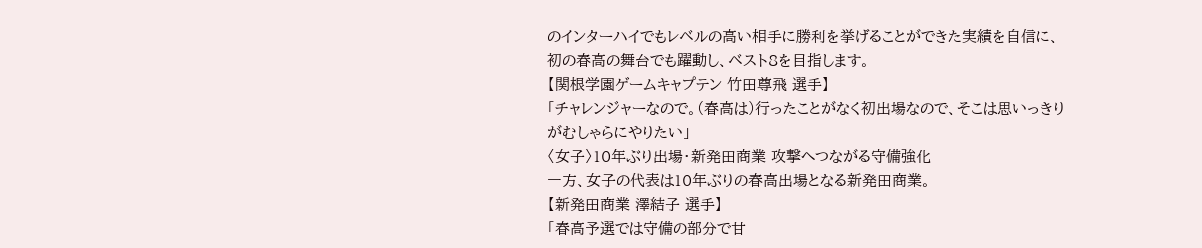のインターハイでもレベルの高い相手に勝利を挙げることができた実績を自信に、初の春高の舞台でも躍動し、ベスト8を目指します。
【関根学園ゲームキャプテン 竹田尊飛 選手】
「チャレンジャーなので。(春高は)行ったことがなく初出場なので、そこは思いっきりがむしゃらにやりたい」
〈女子〉10年ぶり出場・新発田商業 攻撃へつながる守備強化
一方、女子の代表は10年ぶりの春高出場となる新発田商業。
【新発田商業 澤結子 選手】
「春高予選では守備の部分で甘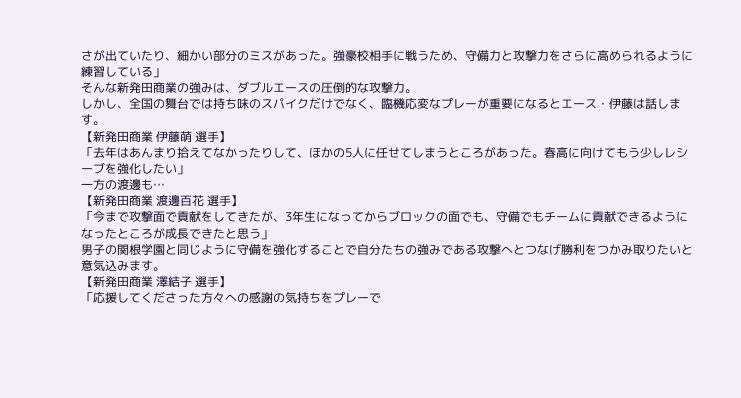さが出ていたり、細かい部分のミスがあった。強豪校相手に戦うため、守備力と攻撃力をさらに高められるように練習している」
そんな新発田商業の強みは、ダブルエースの圧倒的な攻撃力。
しかし、全国の舞台では持ち味のスパイクだけでなく、臨機応変なプレーが重要になるとエース・伊藤は話します。
【新発田商業 伊藤萌 選手】
「去年はあんまり拾えてなかったりして、ほかの5人に任せてしまうところがあった。春高に向けてもう少しレシーブを強化したい」
一方の渡邊も…
【新発田商業 渡邊百花 選手】
「今まで攻撃面で貢献をしてきたが、3年生になってからブロックの面でも、守備でもチームに貢献できるようになったところが成長できたと思う」
男子の関根学園と同じように守備を強化することで自分たちの強みである攻撃へとつなげ勝利をつかみ取りたいと意気込みます。
【新発田商業 澤結子 選手】
「応援してくださった方々への感謝の気持ちをプレーで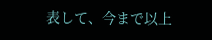表して、今まで以上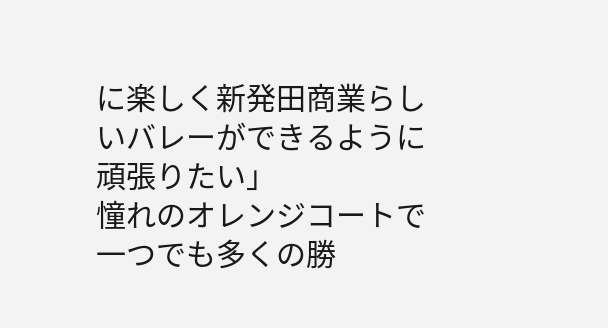に楽しく新発田商業らしいバレーができるように頑張りたい」
憧れのオレンジコートで一つでも多くの勝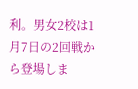利。男女2校は1月7日の2回戦から登場しま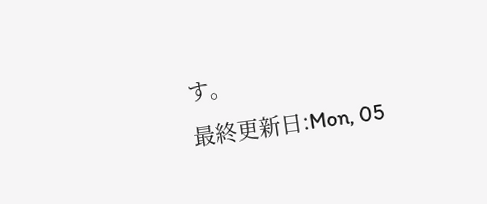す。
最終更新日:Mon, 05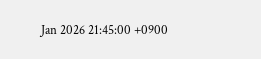Jan 2026 21:45:00 +0900